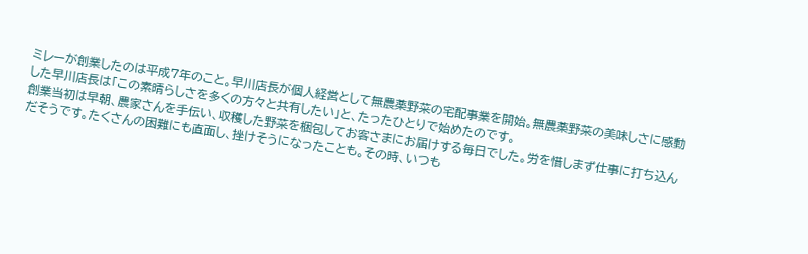ミレーが創業したのは平成7年のこと。早川店長が個人経営として無農薬野菜の宅配事業を開始。無農薬野菜の美味しさに感動した早川店長は「この素晴らしさを多くの方々と共有したい」と、たったひとりで始めたのです。
創業当初は早朝、農家さんを手伝い、収穫した野菜を梱包してお客さまにお届けする毎日でした。労を惜しまず仕事に打ち込んだそうです。たくさんの困難にも直面し、挫けそうになったことも。その時、いつも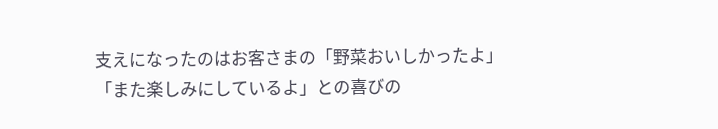支えになったのはお客さまの「野菜おいしかったよ」「また楽しみにしているよ」との喜びの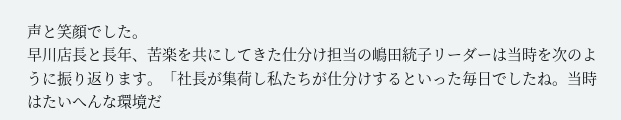声と笑顔でした。
早川店長と長年、苦楽を共にしてきた仕分け担当の嶋田統子リーダーは当時を次のように振り返ります。「社長が集荷し私たちが仕分けするといった毎日でしたね。当時はたいへんな環境だ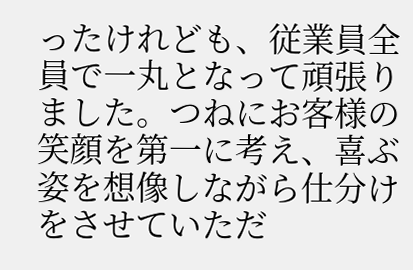ったけれども、従業員全員で一丸となって頑張りました。つねにお客様の笑顔を第一に考え、喜ぶ姿を想像しながら仕分けをさせていただ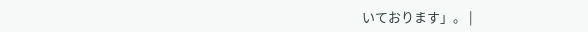いております」。 |